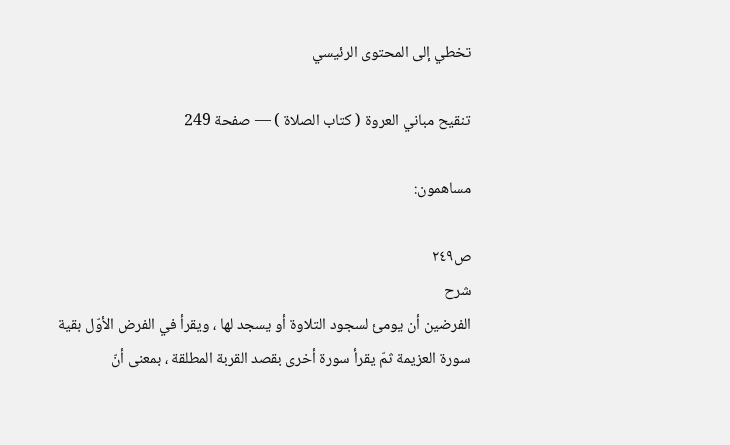تخطي إلى المحتوى الرئيسي

تنقيح مباني العروة ( كتاب الصلاة ) — صفحة 249

مساهمون:

ص٢٤٩
شرح
الفرضين أن يومئ لسجود التلاوة أو يسجد لها ، ويقرأ في الفرض الأوّل بقية سورة العزيمة ثمّ يقرأ سورة أخرى بقصد القربة المطلقة ، بمعنى أنّ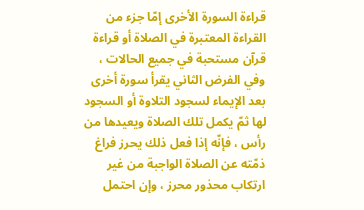قراءة السورة الأخرى إمّا جزء من القراءة المعتبرة في الصلاة أو قراءة قرآن مستحبة في جميع الحالات ، وفي الفرض الثاني يقرأ سورة أخرى بعد الإيماء لسجود التلاوة أو السجود لها ثمّ يكمل تلك الصلاة ويعيدها من رأس ، فإنّه إذا فعل ذلك يحرز فراغ ذمّته عن الصلاة الواجبة من غير ارتكاب محذور محرز ، وإن احتمل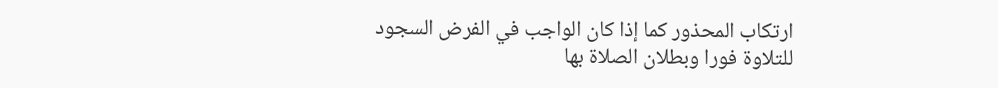ارتكاب المحذور كما إذا كان الواجب في الفرض السجود للتلاوة فورا وبطلان الصلاة بها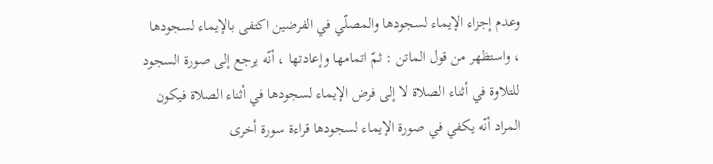وعدم إجزاء الإيماء لسجودها والمصلّي في الفرضين اكتفى بالإيماء لسجودها ، واستظهر من قول الماتن : ثمّ اتمامها وإعادتها ، أنّه يرجع إلى صورة السجود للتلاوة في أثناء الصلاة لا إلى فرض الإيماء لسجودها في أثناء الصلاة فيكون المراد أنّه يكفي في صورة الإيماء لسجودها قراءة سورة أخرى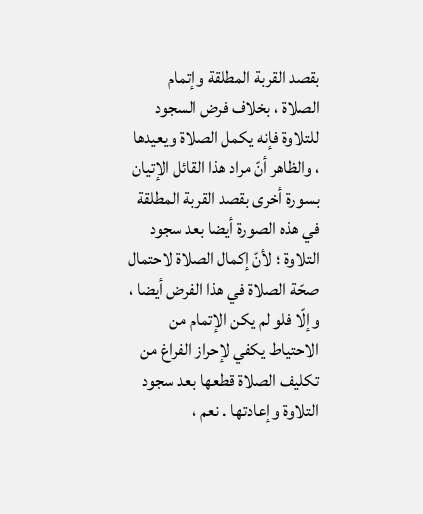بقصد القربة المطلقة وإتمام الصلاة ، بخلاف فرض السجود للتلاوة فإنه يكمل الصلاة ويعيدها ، والظاهر أنّ مراد هذا القائل الإتيان بسورة أخرى بقصد القربة المطلقة في هذه الصورة أيضا بعد سجود التلاوة ؛ لأنّ إكمال الصلاة لاحتمال صحّة الصلاة في هذا الفرض أيضا ، وإلّا فلو لم يكن الإتمام من الاحتياط يكفي لإحراز الفراغ من تكليف الصلاة قطعها بعد سجود التلاوة وإعادتها . نعم ،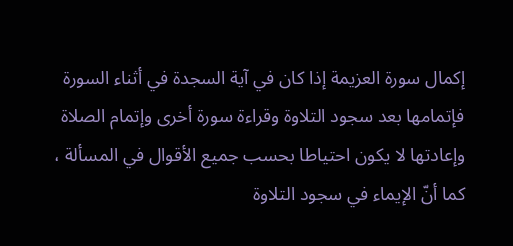إكمال سورة العزيمة إذا كان في آية السجدة في أثناء السورة فإتمامها بعد سجود التلاوة وقراءة سورة أخرى وإتمام الصلاة وإعادتها لا يكون احتياطا بحسب جميع الأقوال في المسألة ، كما أنّ الإيماء في سجود التلاوة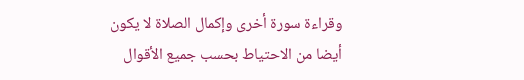وقراءة سورة أخرى وإكمال الصلاة لا يكون أيضا من الاحتياط بحسب جميع الأقوال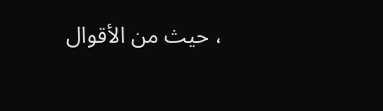، حيث من الأقوال